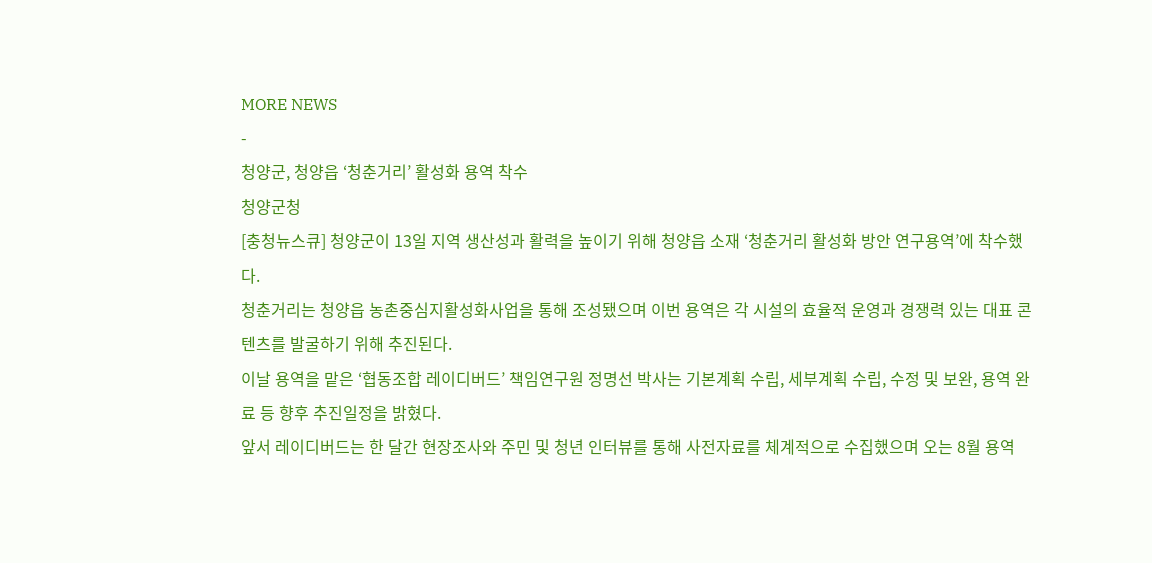MORE NEWS
-
청양군, 청양읍 ‘청춘거리’ 활성화 용역 착수
청양군청
[충청뉴스큐] 청양군이 13일 지역 생산성과 활력을 높이기 위해 청양읍 소재 ‘청춘거리 활성화 방안 연구용역’에 착수했다.
청춘거리는 청양읍 농촌중심지활성화사업을 통해 조성됐으며 이번 용역은 각 시설의 효율적 운영과 경쟁력 있는 대표 콘텐츠를 발굴하기 위해 추진된다.
이날 용역을 맡은 ‘협동조합 레이디버드’ 책임연구원 정명선 박사는 기본계획 수립, 세부계획 수립, 수정 및 보완, 용역 완료 등 향후 추진일정을 밝혔다.
앞서 레이디버드는 한 달간 현장조사와 주민 및 청년 인터뷰를 통해 사전자료를 체계적으로 수집했으며 오는 8월 용역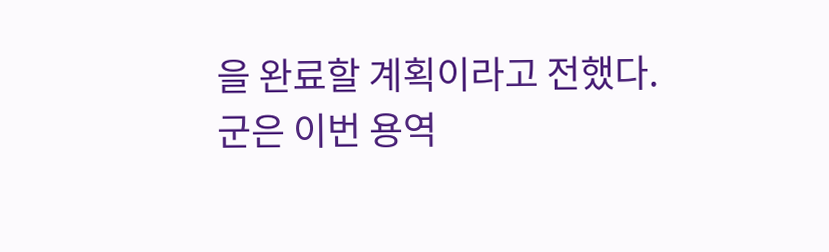을 완료할 계획이라고 전했다.
군은 이번 용역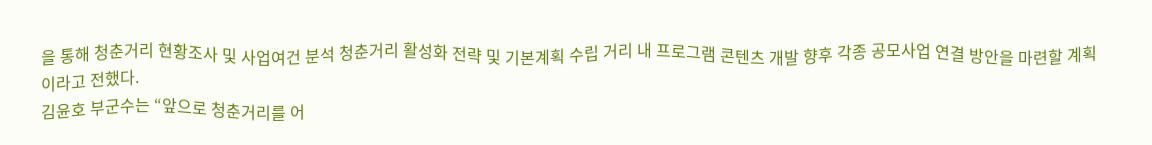을 통해 청춘거리 현황조사 및 사업여건 분석 청춘거리 활성화 전략 및 기본계획 수립 거리 내 프로그램 콘텐츠 개발 향후 각종 공모사업 연결 방안을 마련할 계획이라고 전했다.
김윤호 부군수는 “앞으로 청춘거리를 어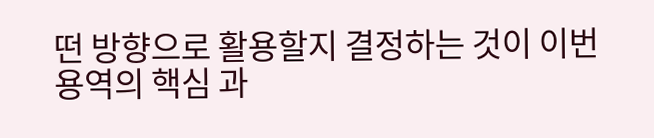떤 방향으로 활용할지 결정하는 것이 이번 용역의 핵심 과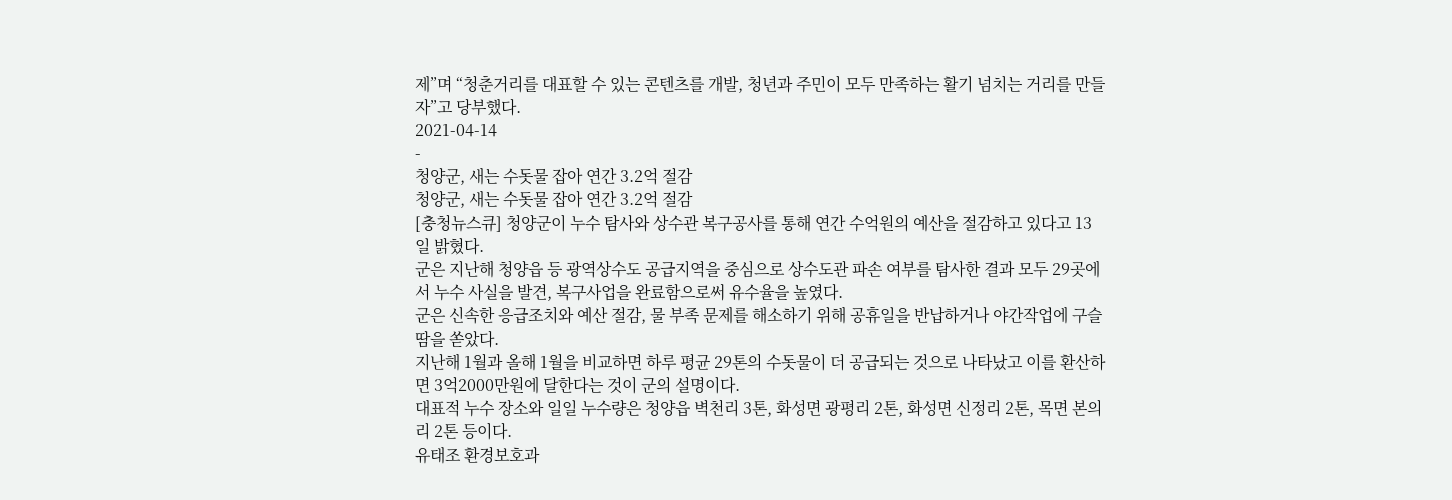제”며 “청춘거리를 대표할 수 있는 콘텐츠를 개발, 청년과 주민이 모두 만족하는 활기 넘치는 거리를 만들자”고 당부했다.
2021-04-14
-
청양군, 새는 수돗물 잡아 연간 3.2억 절감
청양군, 새는 수돗물 잡아 연간 3.2억 절감
[충청뉴스큐] 청양군이 누수 탐사와 상수관 복구공사를 통해 연간 수억원의 예산을 절감하고 있다고 13일 밝혔다.
군은 지난해 청양읍 등 광역상수도 공급지역을 중심으로 상수도관 파손 여부를 탐사한 결과 모두 29곳에서 누수 사실을 발견, 복구사업을 완료함으로써 유수율을 높였다.
군은 신속한 응급조치와 예산 절감, 물 부족 문제를 해소하기 위해 공휴일을 반납하거나 야간작업에 구슬땀을 쏟았다.
지난해 1월과 올해 1월을 비교하면 하루 평균 29톤의 수돗물이 더 공급되는 것으로 나타났고 이를 환산하면 3억2000만원에 달한다는 것이 군의 설명이다.
대표적 누수 장소와 일일 누수량은 청양읍 벽천리 3톤, 화성면 광평리 2톤, 화성면 신정리 2톤, 목면 본의리 2톤 등이다.
유태조 환경보호과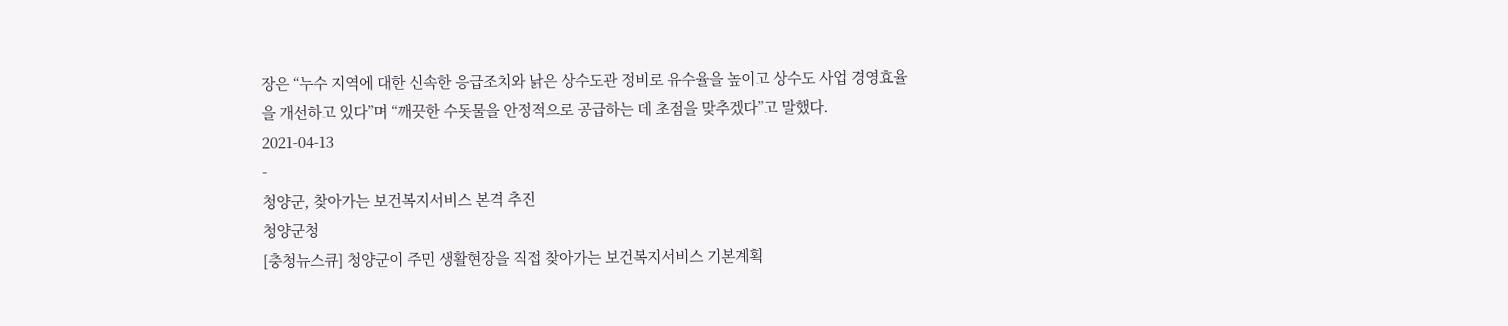장은 “누수 지역에 대한 신속한 응급조치와 낡은 상수도관 정비로 유수율을 높이고 상수도 사업 경영효율을 개선하고 있다”며 “깨끗한 수돗물을 안정적으로 공급하는 데 초점을 맞추겠다”고 말했다.
2021-04-13
-
청양군, 찾아가는 보건복지서비스 본격 추진
청양군청
[충청뉴스큐] 청양군이 주민 생활현장을 직접 찾아가는 보건복지서비스 기본계획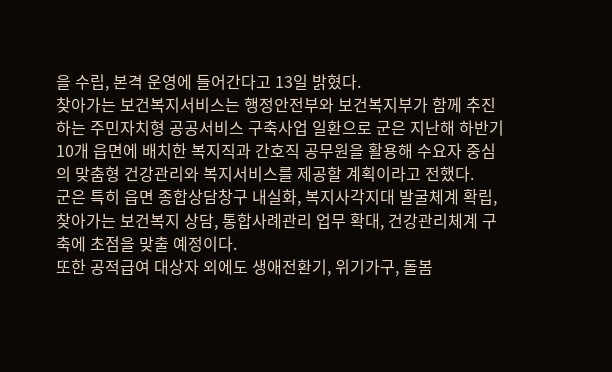을 수립, 본격 운영에 들어간다고 13일 밝혔다.
찾아가는 보건복지서비스는 행정안전부와 보건복지부가 함께 추진하는 주민자치형 공공서비스 구축사업 일환으로 군은 지난해 하반기 10개 읍면에 배치한 복지직과 간호직 공무원을 활용해 수요자 중심의 맞춤형 건강관리와 복지서비스를 제공할 계획이라고 전했다.
군은 특히 읍면 종합상담창구 내실화, 복지사각지대 발굴체계 확립, 찾아가는 보건복지 상담, 통합사례관리 업무 확대, 건강관리체계 구축에 초점을 맞출 예정이다.
또한 공적급여 대상자 외에도 생애전환기, 위기가구, 돌봄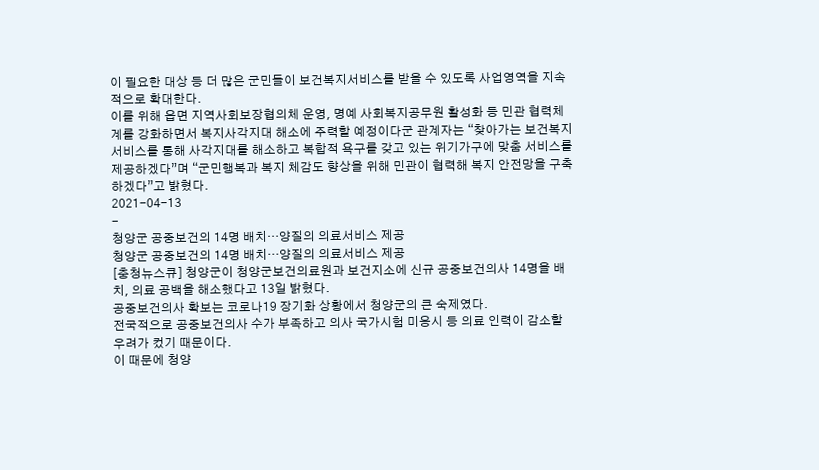이 필요한 대상 등 더 많은 군민들이 보건복지서비스를 받을 수 있도록 사업영역을 지속적으로 확대한다.
이를 위해 읍면 지역사회보장협의체 운영, 명예 사회복지공무원 활성화 등 민관 협력체계를 강화하면서 복지사각지대 해소에 주력할 예정이다군 관계자는 “찾아가는 보건복지서비스를 통해 사각지대를 해소하고 복합적 욕구를 갖고 있는 위기가구에 맞춤 서비스를 제공하겠다”며 “군민행복과 복지 체감도 향상을 위해 민관이 협력해 복지 안전망을 구축하겠다”고 밝혔다.
2021-04-13
-
청양군 공중보건의 14명 배치…양질의 의료서비스 제공
청양군 공중보건의 14명 배치…양질의 의료서비스 제공
[충청뉴스큐] 청양군이 청양군보건의료원과 보건지소에 신규 공중보건의사 14명을 배치, 의료 공백을 해소했다고 13일 밝혔다.
공중보건의사 확보는 코로나19 장기화 상황에서 청양군의 큰 숙제였다.
전국적으로 공중보건의사 수가 부족하고 의사 국가시험 미응시 등 의료 인력이 감소할 우려가 컸기 때문이다.
이 때문에 청양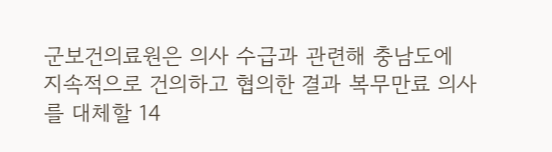군보건의료원은 의사 수급과 관련해 충남도에 지속적으로 건의하고 협의한 결과 복무만료 의사를 대체할 14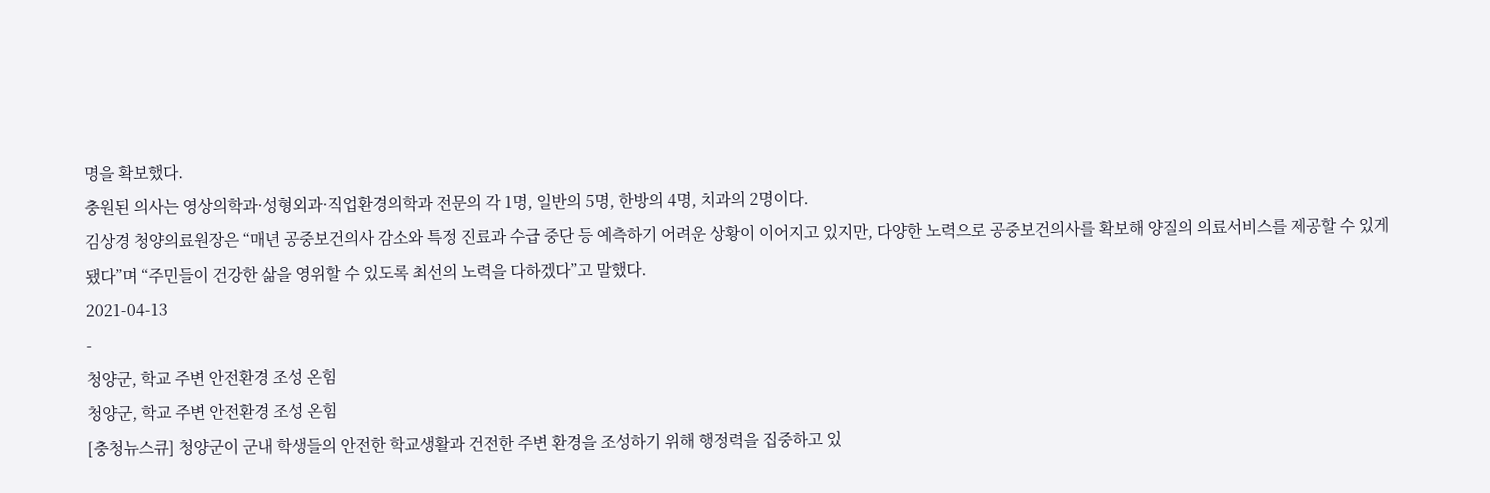명을 확보했다.
충원된 의사는 영상의학과·성형외과·직업환경의학과 전문의 각 1명, 일반의 5명, 한방의 4명, 치과의 2명이다.
김상경 청양의료원장은 “매년 공중보건의사 감소와 특정 진료과 수급 중단 등 예측하기 어려운 상황이 이어지고 있지만, 다양한 노력으로 공중보건의사를 확보해 양질의 의료서비스를 제공할 수 있게 됐다”며 “주민들이 건강한 삶을 영위할 수 있도록 최선의 노력을 다하겠다”고 말했다.
2021-04-13
-
청양군, 학교 주변 안전환경 조성 온힘
청양군, 학교 주변 안전환경 조성 온힘
[충청뉴스큐] 청양군이 군내 학생들의 안전한 학교생활과 건전한 주변 환경을 조성하기 위해 행정력을 집중하고 있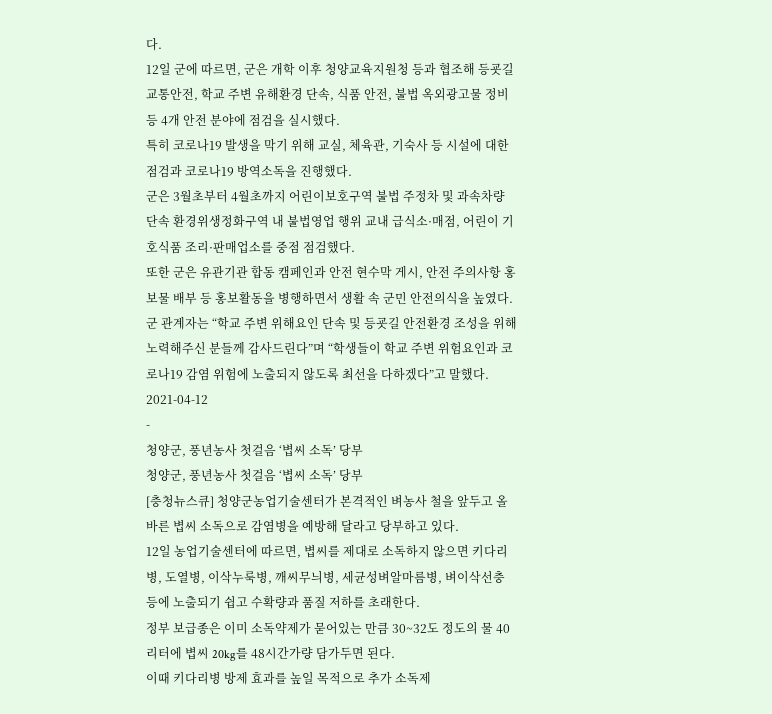다.
12일 군에 따르면, 군은 개학 이후 청양교육지원청 등과 협조해 등굣길 교통안전, 학교 주변 유해환경 단속, 식품 안전, 불법 옥외광고물 정비 등 4개 안전 분야에 점검을 실시했다.
특히 코로나19 발생을 막기 위해 교실, 체육관, 기숙사 등 시설에 대한 점검과 코로나19 방역소독을 진행했다.
군은 3월초부터 4월초까지 어린이보호구역 불법 주정차 및 과속차량 단속 환경위생정화구역 내 불법영업 행위 교내 급식소·매점, 어린이 기호식품 조리·판매업소를 중점 점검했다.
또한 군은 유관기관 합동 캠페인과 안전 현수막 게시, 안전 주의사항 홍보물 배부 등 홍보활동을 병행하면서 생활 속 군민 안전의식을 높였다.
군 관계자는 “학교 주변 위해요인 단속 및 등굣길 안전환경 조성을 위해 노력해주신 분들께 감사드린다”며 “학생들이 학교 주변 위험요인과 코로나19 감염 위험에 노출되지 않도록 최선을 다하겠다”고 말했다.
2021-04-12
-
청양군, 풍년농사 첫걸음 ‘볍씨 소독’ 당부
청양군, 풍년농사 첫걸음 ‘볍씨 소독’ 당부
[충청뉴스큐] 청양군농업기술센터가 본격적인 벼농사 철을 앞두고 올바른 볍씨 소독으로 감염병을 예방해 달라고 당부하고 있다.
12일 농업기술센터에 따르면, 볍씨를 제대로 소독하지 않으면 키다리병, 도열병, 이삭누룩병, 깨씨무늬병, 세균성벼알마름병, 벼이삭선충 등에 노출되기 쉽고 수확량과 품질 저하를 초래한다.
정부 보급종은 이미 소독약제가 묻어있는 만큼 30~32도 정도의 물 40리터에 볍씨 20kg를 48시간가량 담가두면 된다.
이때 키다리병 방제 효과를 높일 목적으로 추가 소독제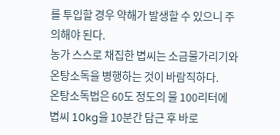를 투입할 경우 약해가 발생할 수 있으니 주의해야 된다.
농가 스스로 채집한 볍씨는 소금물가리기와 온탕소독을 병행하는 것이 바람직하다.
온탕소독법은 60도 정도의 물 100리터에 볍씨 10kg을 10분간 담근 후 바로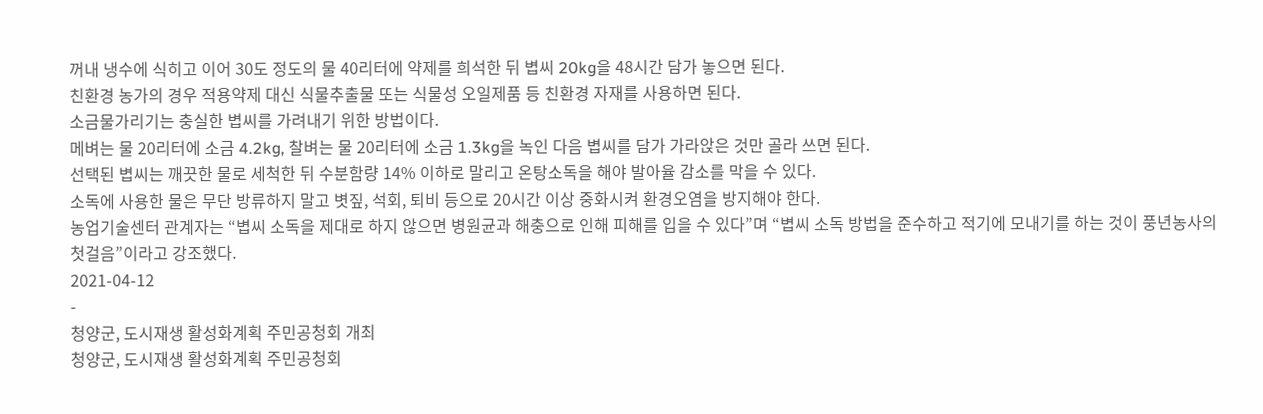꺼내 냉수에 식히고 이어 30도 정도의 물 40리터에 약제를 희석한 뒤 볍씨 20kg을 48시간 담가 놓으면 된다.
친환경 농가의 경우 적용약제 대신 식물추출물 또는 식물성 오일제품 등 친환경 자재를 사용하면 된다.
소금물가리기는 충실한 볍씨를 가려내기 위한 방법이다.
메벼는 물 20리터에 소금 4.2kg, 찰벼는 물 20리터에 소금 1.3kg을 녹인 다음 볍씨를 담가 가라앉은 것만 골라 쓰면 된다.
선택된 볍씨는 깨끗한 물로 세척한 뒤 수분함량 14% 이하로 말리고 온탕소독을 해야 발아율 감소를 막을 수 있다.
소독에 사용한 물은 무단 방류하지 말고 볏짚, 석회, 퇴비 등으로 20시간 이상 중화시켜 환경오염을 방지해야 한다.
농업기술센터 관계자는 “볍씨 소독을 제대로 하지 않으면 병원균과 해충으로 인해 피해를 입을 수 있다”며 “볍씨 소독 방법을 준수하고 적기에 모내기를 하는 것이 풍년농사의 첫걸음”이라고 강조했다.
2021-04-12
-
청양군, 도시재생 활성화계획 주민공청회 개최
청양군, 도시재생 활성화계획 주민공청회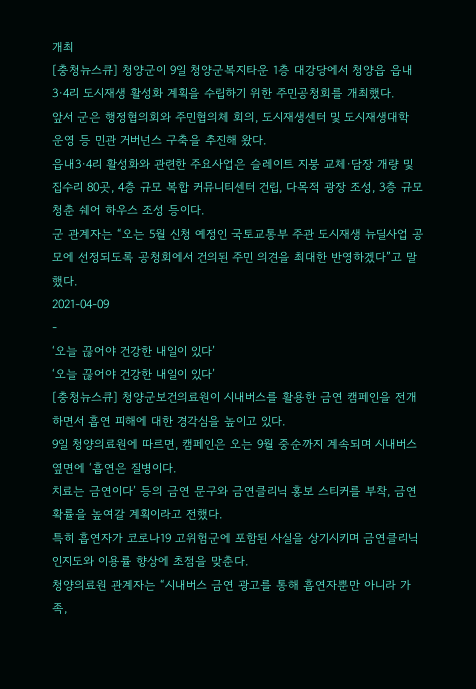개최
[충청뉴스큐] 청양군이 9일 청양군복지타운 1층 대강당에서 청양읍 읍내3·4리 도시재생 활성화 계획을 수립하기 위한 주민공청회를 개최했다.
앞서 군은 행정협의회와 주민협의체 회의, 도시재생센터 및 도시재생대학 운영 등 민관 거버넌스 구축을 추진해 왔다.
읍내3·4리 활성화와 관련한 주요사업은 슬레이트 지붕 교체·담장 개량 및 집수리 80곳, 4층 규모 복합 커뮤니티센터 건립, 다목적 광장 조성, 3층 규모 청춘 쉐어 하우스 조성 등이다.
군 관계자는 “오는 5월 신청 예정인 국토교통부 주관 도시재생 뉴딜사업 공모에 선정되도록 공청회에서 건의된 주민 의견을 최대한 반영하겠다”고 말했다.
2021-04-09
-
‘오늘 끊어야 건강한 내일이 있다’
‘오늘 끊어야 건강한 내일이 있다’
[충청뉴스큐] 청양군보건의료원이 시내버스를 활용한 금연 캠페인을 전개하면서 흡연 피해에 대한 경각심을 높이고 있다.
9일 청양의료원에 따르면, 캠페인은 오는 9월 중순까지 계속되며 시내버스 옆면에 ‘흡연은 질병이다.
치료는 금연이다’ 등의 금연 문구와 금연클리닉 홍보 스티커를 부착, 금연 확률을 높여갈 계획이라고 전했다.
특히 흡연자가 코로나19 고위험군에 포함된 사실을 상기시키며 금연클리닉 인지도와 이용률 향상에 초점을 맞춘다.
청양의료원 관계자는 “시내버스 금연 광고를 통해 흡연자뿐만 아니라 가족,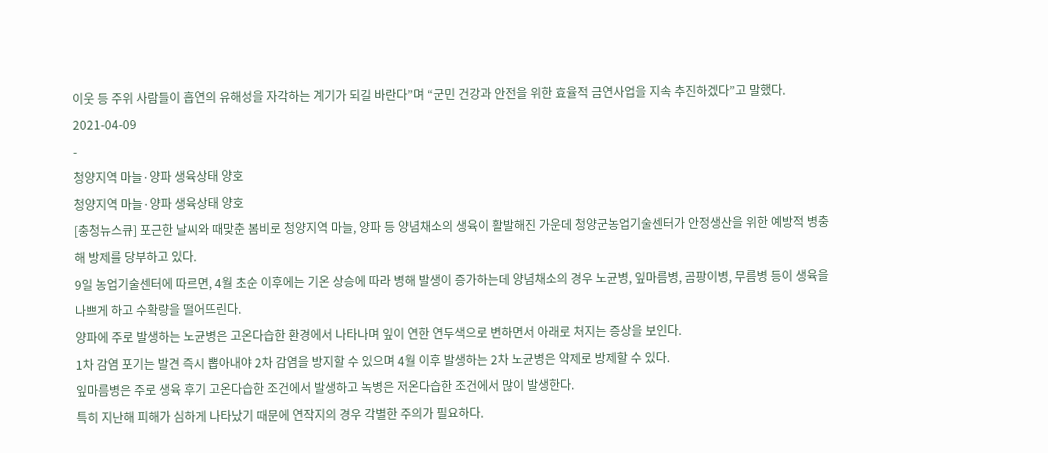이웃 등 주위 사람들이 흡연의 유해성을 자각하는 계기가 되길 바란다”며 “군민 건강과 안전을 위한 효율적 금연사업을 지속 추진하겠다”고 말했다.
2021-04-09
-
청양지역 마늘·양파 생육상태 양호
청양지역 마늘·양파 생육상태 양호
[충청뉴스큐] 포근한 날씨와 때맞춘 봄비로 청양지역 마늘, 양파 등 양념채소의 생육이 활발해진 가운데 청양군농업기술센터가 안정생산을 위한 예방적 병충해 방제를 당부하고 있다.
9일 농업기술센터에 따르면, 4월 초순 이후에는 기온 상승에 따라 병해 발생이 증가하는데 양념채소의 경우 노균병, 잎마름병, 곰팡이병, 무름병 등이 생육을 나쁘게 하고 수확량을 떨어뜨린다.
양파에 주로 발생하는 노균병은 고온다습한 환경에서 나타나며 잎이 연한 연두색으로 변하면서 아래로 처지는 증상을 보인다.
1차 감염 포기는 발견 즉시 뽑아내야 2차 감염을 방지할 수 있으며 4월 이후 발생하는 2차 노균병은 약제로 방제할 수 있다.
잎마름병은 주로 생육 후기 고온다습한 조건에서 발생하고 녹병은 저온다습한 조건에서 많이 발생한다.
특히 지난해 피해가 심하게 나타났기 때문에 연작지의 경우 각별한 주의가 필요하다.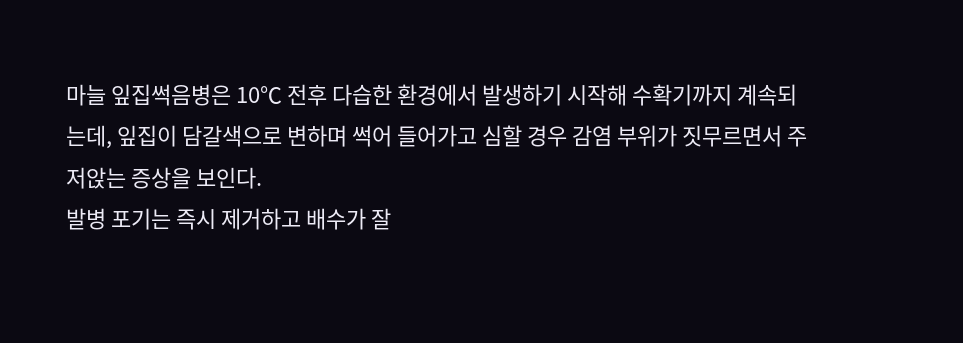마늘 잎집썩음병은 10℃ 전후 다습한 환경에서 발생하기 시작해 수확기까지 계속되는데, 잎집이 담갈색으로 변하며 썩어 들어가고 심할 경우 감염 부위가 짓무르면서 주저앉는 증상을 보인다.
발병 포기는 즉시 제거하고 배수가 잘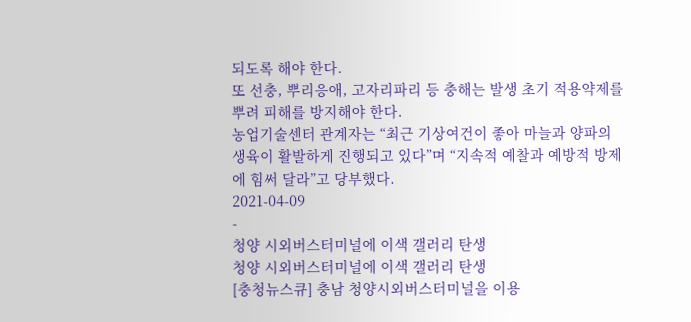되도록 해야 한다.
또 선충, 뿌리응애, 고자리파리 등 충해는 발생 초기 적용약제를 뿌려 피해를 방지해야 한다.
농업기술센터 관계자는 “최근 기상여건이 좋아 마늘과 양파의 생육이 활발하게 진행되고 있다”며 “지속적 예찰과 예방적 방제에 힘써 달라”고 당부했다.
2021-04-09
-
청양 시외버스터미널에 이색 갤러리 탄생
청양 시외버스터미널에 이색 갤러리 탄생
[충청뉴스큐] 충남 청양시외버스터미널을 이용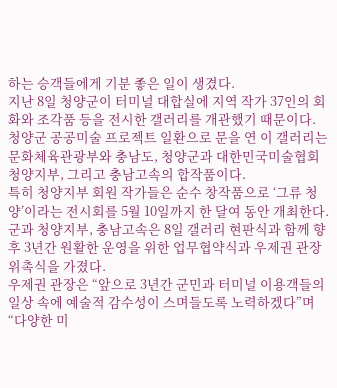하는 승객들에게 기분 좋은 일이 생겼다.
지난 8일 청양군이 터미널 대합실에 지역 작가 37인의 회화와 조각품 등을 전시한 갤러리를 개관했기 때문이다.
청양군 공공미술 프로젝트 일환으로 문을 연 이 갤러리는 문화체육관광부와 충남도, 청양군과 대한민국미술협회 청양지부, 그리고 충남고속의 합작품이다.
특히 청양지부 회원 작가들은 순수 창작품으로 ‘그류 청양’이라는 전시회를 5월 10일까지 한 달여 동안 개최한다.
군과 청양지부, 충남고속은 8일 갤러리 현판식과 함께 향후 3년간 원활한 운영을 위한 업무협약식과 우제권 관장 위촉식을 가졌다.
우제권 관장은 “앞으로 3년간 군민과 터미널 이용객들의 일상 속에 예술적 감수성이 스며들도록 노력하겠다”며 “다양한 미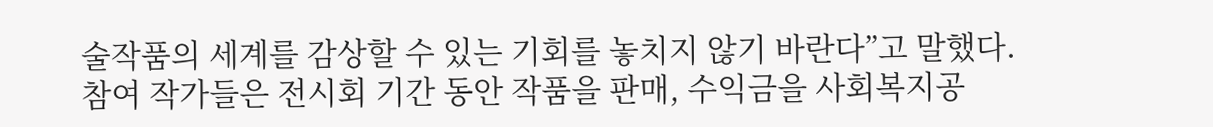술작품의 세계를 감상할 수 있는 기회를 놓치지 않기 바란다”고 말했다.
참여 작가들은 전시회 기간 동안 작품을 판매, 수익금을 사회복지공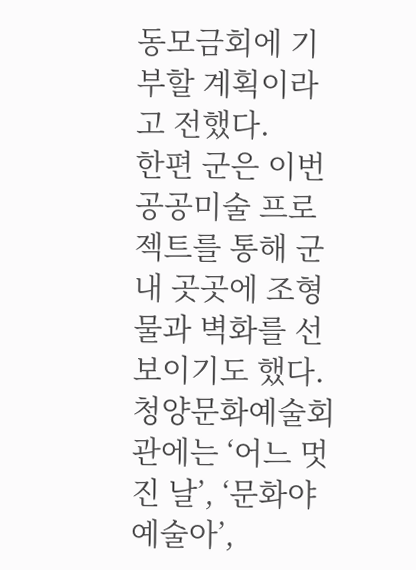동모금회에 기부할 계획이라고 전했다.
한편 군은 이번 공공미술 프로젝트를 통해 군내 곳곳에 조형물과 벽화를 선보이기도 했다.
청양문화예술회관에는 ‘어느 멋진 날’, ‘문화야 예술아’,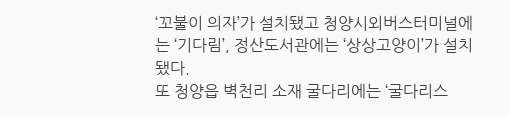‘꼬불이 의자’가 설치됐고 청양시외버스터미널에는 ‘기다림’, 정산도서관에는 ‘상상고양이’가 설치됐다.
또 청양읍 벽천리 소재 굴다리에는 ‘굴다리스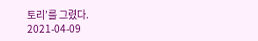토리’를 그렸다.
2021-04-09